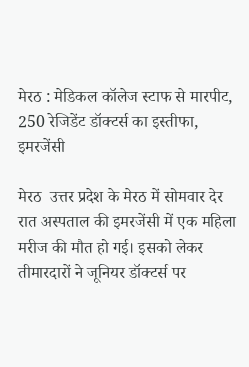मेरठ : मेडिकल कॉलेज स्टाफ से मारपीट, 250 रेजिडेंट डॉक्टर्स का इस्तीफा, इमरजेंसी

मेरठ  उत्तर प्रदेश के मेरठ में सोमवार देर रात अस्पताल की इमरजेंसी में एक महिला मरीज की मौत हो गई। इसको लेकर तीमारदारों ने जूनियर डॉक्टर्स पर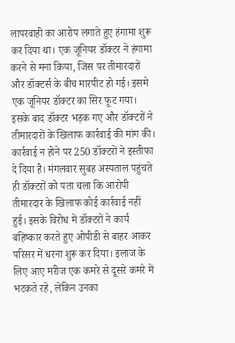लापरवाही का आरोप लगाते हुए हंगामा शुरू कर दिया था। एक जूनियर डॉक्टर ने हंगामा करने से मना किया, जिस पर तीमारदारों और डॉक्टर्स के बीच मारपीट हो गई। इसमे एक जूनियर डॉक्टर का सिर फूट गया। इसके बाद डॉक्टर भड़क गए और डॉक्टरों ने तीमारदारों के खिलाफ कार्रवाई की मांग की। कार्रवाई न होने पर 250 डॉक्टरों ने इस्तीफा दे दिया है। मंगलवार सुबह अस्पताल पहुंचते ही डॉक्टरों को पता चला कि आरोपी तीमारदार के खिलाफ कोई कार्रवाई नहीं हुई। इसके विरोध में डॉक्टरों ने कार्य बहिष्कार करते हुए ओपीडी से बाहर आकर परिसर में धरना शुरू कर दिया। इलाज के लिए आए मरीज एक कमरे से दूसरे कमरे में भटकते रहे, लेकिन उनका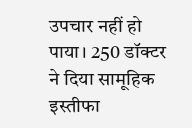उपचार नहीं हो पाया। 250 डॉक्टर ने दिया सामूहिक इस्तीफा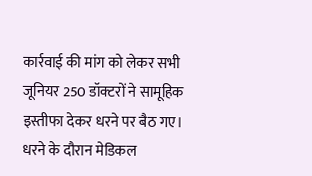कार्रवाई की मांग को लेकर सभी जूनियर 250 डॉक्टरों ने सामूहिक इस्तीफा देकर धरने पर बैठ गए। धरने के दौरान मेडिकल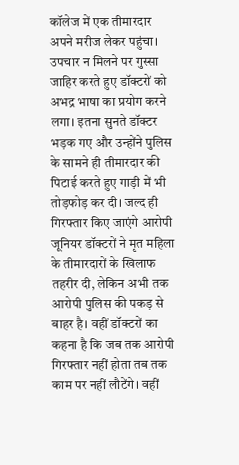कॉलेज में एक तीमारदार अपने मरीज लेकर पहुंचा। उपचार न मिलने पर गुस्सा जाहिर करते हुए डॉक्टरों को अभद्र भाषा का प्रयोग करने लगा। इतना सुनते डॉक्टर भड़क गए और उन्होंने पुलिस के सामने ही तीमारदार की पिटाई करते हुए गाड़ी में भी तोड़फोड़ कर दी। जल्द ही गिरफ्तार किए जाएंगे आरोपी जूनियर डॉक्टरों ने मृत महिला के तीमारदारों के खिलाफ तहरीर दी, लेकिन अभी तक आरोपी पुलिस की पकड़ से बाहर है। वहीं डॉक्टरों का कहना है कि जब तक आरोपी गिरफ्तार नहीं होता तब तक काम पर नहीं लौटेंगे। वहीं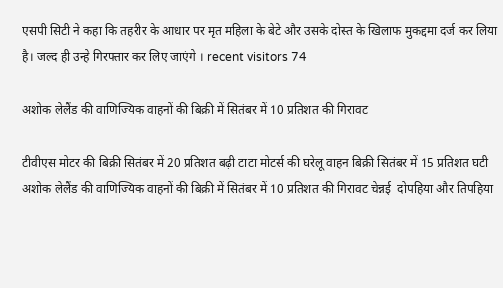एसपी सिटी ने कहा कि तहरीर के आधार पर मृत महिला के बेटे और उसके दोस्त के खिलाफ मुकद्दमा दर्ज कर लिया है। जल्द ही उन्हे गिरफ्तार कर लिए जाएंगे । recent visitors 74

अशोक लेलैंड की वाणिज्यिक वाहनों की बिक्री में सितंबर में 10 प्रतिशत की गिरावट

टीवीएस मोटर की बिक्री सितंबर में 20 प्रतिशत बढ़ी टाटा मोटर्स की घरेलू वाहन बिक्री सितंबर में 15 प्रतिशत घटी अशोक लेलैंड की वाणिज्यिक वाहनों की बिक्री में सितंबर में 10 प्रतिशत की गिरावट चेन्नई  दोपहिया और तिपहिया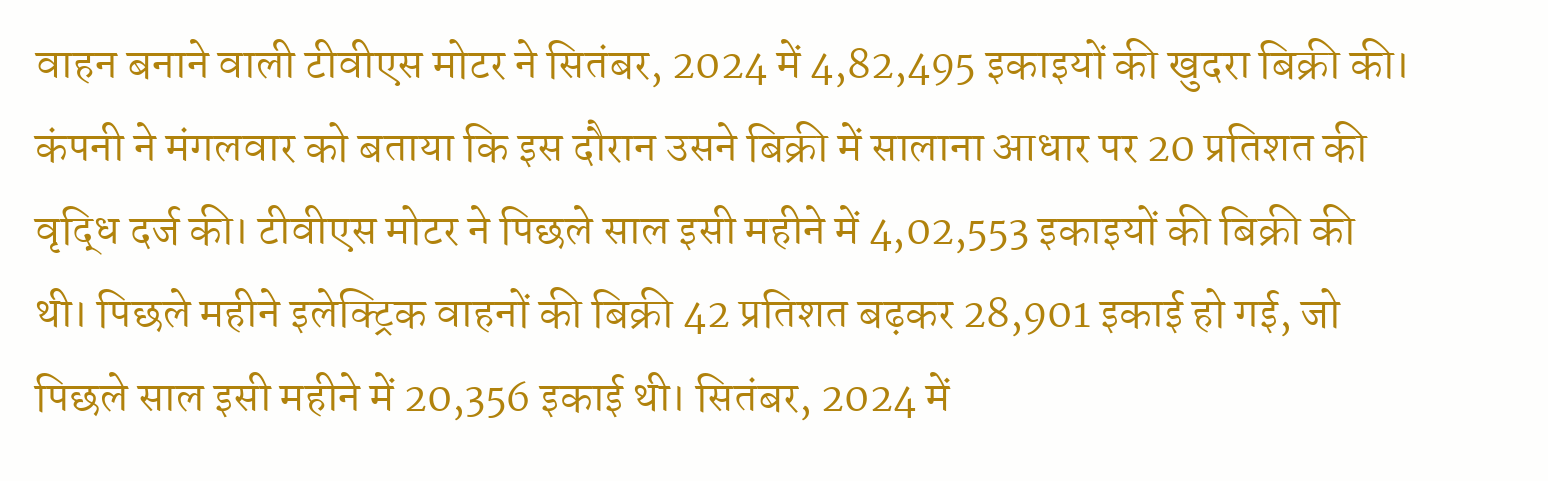वाहन बनाने वाली टीवीएस मोटर ने सितंबर, 2024 में 4,82,495 इकाइयों की खुदरा बिक्री की। कंपनी ने मंगलवार को बताया कि इस दौरान उसने बिक्री में सालाना आधार पर 20 प्रतिशत की वृद्धि दर्ज की। टीवीएस मोटर ने पिछले साल इसी महीने में 4,02,553 इकाइयों की बिक्री की थी। पिछले महीने इलेक्ट्रिक वाहनों की बिक्री 42 प्रतिशत बढ़कर 28,901 इकाई हो गई, जो पिछले साल इसी महीने में 20,356 इकाई थी। सितंबर, 2024 में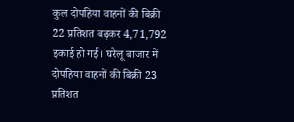कुल दोपहिया वाहनों की बिक्री 22 प्रतिशत बढ़कर 4,71,792 इकाई हो गई। घरेलू बाजार में दोपहिया वाहनों की बिक्री 23 प्रतिशत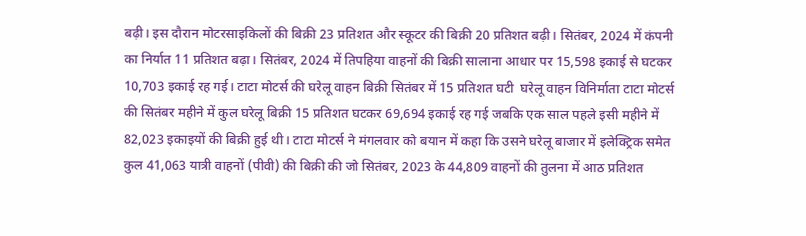बढ़ी। इस दौरान मोटरसाइकिलों की बिक्री 23 प्रतिशत और स्कूटर की बिक्री 20 प्रतिशत बढ़ी। सितंबर, 2024 में कंपनी का निर्यात 11 प्रतिशत बढ़ा। सितंबर, 2024 में तिपहिया वाहनों की बिक्री सालाना आधार पर 15,598 इकाई से घटकर 10,703 इकाई रह गई। टाटा मोटर्स की घरेलू वाहन बिक्री सितंबर में 15 प्रतिशत घटी  घरेलू वाहन विनिर्माता टाटा मोटर्स की सितंबर महीने में कुल घरेलू बिक्री 15 प्रतिशत घटकर 69,694 इकाई रह गई जबकि एक साल पहले इसी महीने में 82,023 इकाइयों की बिक्री हुई थी। टाटा मोटर्स ने मंगलवार को बयान में कहा कि उसने घरेलू बाजार में इलेक्ट्रिक समेत कुल 41,063 यात्री वाहनों (पीवी) की बिक्री की जो सितंबर, 2023 के 44,809 वाहनों की तुलना में आठ प्रतिशत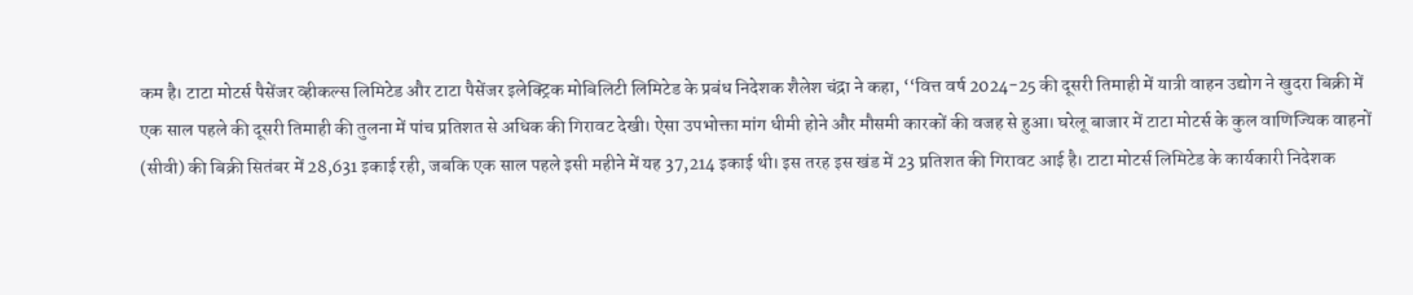कम है। टाटा मोटर्स पैसेंजर व्हीकल्स लिमिटेड और टाटा पैसेंजर इलेक्ट्रिक मोबिलिटी लिमिटेड के प्रबंध निदेशक शैलेश चंद्रा ने कहा, ‘‘वित्त वर्ष 2024-25 की दूसरी तिमाही में यात्री वाहन उद्योग ने खुदरा बिक्री में एक साल पहले की दूसरी तिमाही की तुलना में पांच प्रतिशत से अधिक की गिरावट देखी। ऐसा उपभोक्ता मांग धीमी होने और मौसमी कारकों की वजह से हुआ। घरेलू बाजार में टाटा मोटर्स के कुल वाणिज्यिक वाहनों (सीवी) की बिक्री सितंबर में 28,631 इकाई रही, जबकि एक साल पहले इसी महीने में यह 37,214 इकाई थी। इस तरह इस खंड में 23 प्रतिशत की गिरावट आई है। टाटा मोटर्स लिमिटेड के कार्यकारी निदेशक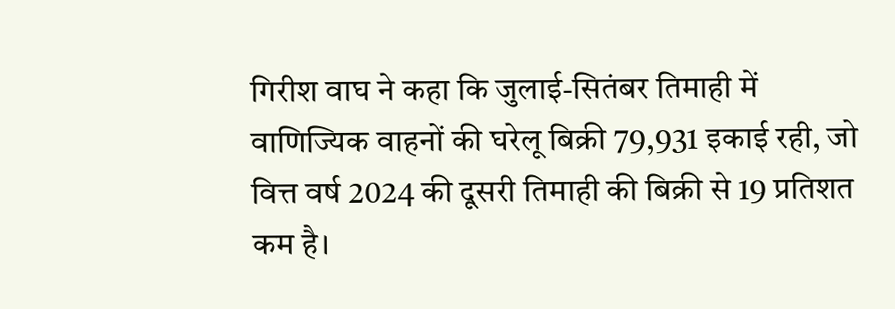गिरीश वाघ ने कहा कि जुलाई-सितंबर तिमाही में वाणिज्यिक वाहनों की घरेलू बिक्री 79,931 इकाई रही, जो वित्त वर्ष 2024 की दूसरी तिमाही की बिक्री से 19 प्रतिशत कम है।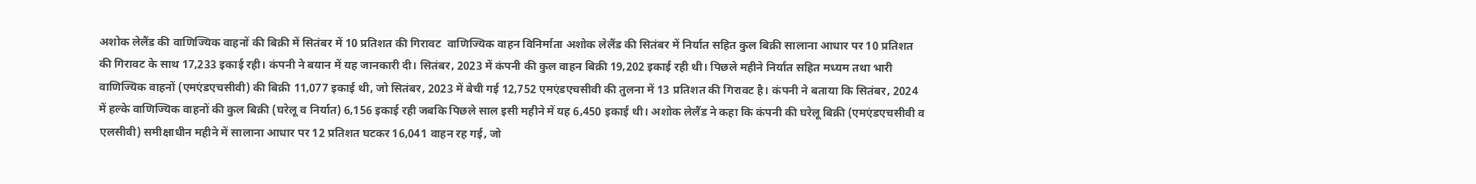अशोक लेलैंड की वाणिज्यिक वाहनों की बिक्री में सितंबर में 10 प्रतिशत की गिरावट  वाणिज्यिक वाहन विनिर्माता अशोक लेलैंड की सितंबर में निर्यात सहित कुल बिक्री सालाना आधार पर 10 प्रतिशत की गिरावट के साथ 17,233 इकाई रही। कंपनी ने बयान में यह जानकारी दी। सितंबर, 2023 में कंपनी की कुल वाहन बिक्री 19,202 इकाई रही थी। पिछले महीने निर्यात सहित मध्यम तथा भारी वाणिज्यिक वाहनों (एमएंडएचसीवी) की बिक्री 11,077 इकाई थी, जो सितंबर, 2023 में बेची गई 12,752 एमएंडएचसीवी की तुलना में 13 प्रतिशत की गिरावट है। कंपनी ने बताया कि सितंबर, 2024 में हल्के वाणिज्यिक वाहनों की कुल बिक्री (घरेलू व निर्यात) 6,156 इकाई रही जबकि पिछले साल इसी महीने में यह 6,450 इकाई थी। अशोक लेलैंड ने कहा कि कंपनी की घरेलू बिक्री (एमएंडएचसीवी व एलसीवी) समीक्षाधीन महीने में सालाना आधार पर 12 प्रतिशत घटकर 16,041 वाहन रह गई, जो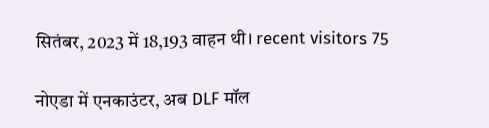सितंबर, 2023 में 18,193 वाहन थी। recent visitors 75

नोएडा में एनकाउंटर, अब DLF मॉल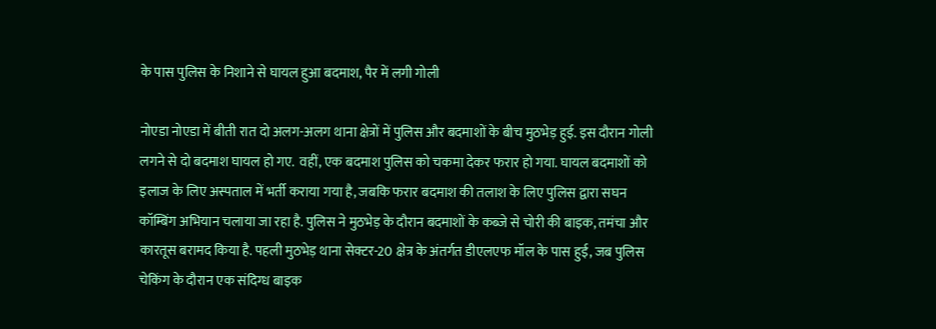के पास पुलिस के निशाने से घायल हुआ बदमाश, पैर में लगी गोली

नोएडा नोएडा में बीती रात दो अलग-अलग थाना क्षेत्रों में पुलिस और बदमाशों के बीच मुठभेड़ हुई. इस दौरान गोली लगने से दो बदमाश घायल हो गए.  वहीं, एक बदमाश पुलिस को चकमा देकर फरार हो गया. घायल बदमाशों को इलाज के लिए अस्पताल में भर्ती कराया गया है, जबकि फरार बदमाश की तलाश के लिए पुलिस द्वारा सघन कॉम्बिंग अभियान चलाया जा रहा है. पुलिस ने मुठभेड़ के दौरान बदमाशों के कब्जे से चोरी की बाइक, तमंचा और कारतूस बरामद किया है. पहली मुठभेड़ थाना सेक्टर-20 क्षेत्र के अंतर्गत डीएलएफ मॉल के पास हुई, जब पुलिस चेकिंग के दौरान एक संदिग्ध बाइक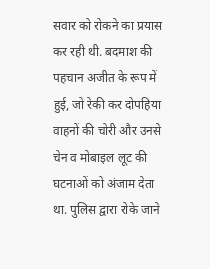सवार को रोकने का प्रयास कर रही थी. बदमाश की पहचान अजीत के रूप में हुई, जो रेकी कर दोपहिया वाहनों की चोरी और उनसे चेन व मोबाइल लूट की घटनाओं को अंजाम देता था. पुलिस द्वारा रोके जाने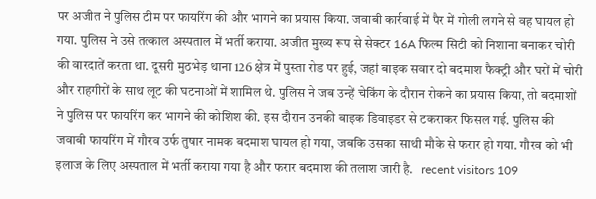पर अजीत ने पुलिस टीम पर फायरिंग की और भागने का प्रयास किया. जवाबी कार्रवाई में पैर में गोली लगने से वह घायल हो गया. पुलिस ने उसे तत्काल अस्पताल में भर्ती कराया. अजीत मुख्य रूप से सेक्टर 16A फिल्म सिटी को निशाना बनाकर चोरी की वारदातें करता था. दूसरी मुठभेड़ थाना 126 क्षेत्र में पुस्ता रोड पर हुई, जहां बाइक सवार दो बदमाश फैक्ट्री और घरों में चोरी और राहगीरों के साथ लूट की घटनाओं में शामिल थे. पुलिस ने जब उन्हें चेकिंग के दौरान रोकने का प्रयास किया, तो बदमाशों ने पुलिस पर फायरिंग कर भागने की कोशिश की. इस दौरान उनकी बाइक डिवाइडर से टकराकर फिसल गई. पुलिस की जवाबी फायरिंग में गौरव उर्फ तुषार नामक बदमाश घायल हो गया, जबकि उसका साथी मौके से फरार हो गया. गौरव को भी इलाज के लिए अस्पताल में भर्ती कराया गया है और फरार बदमाश की तलाश जारी है.   recent visitors 109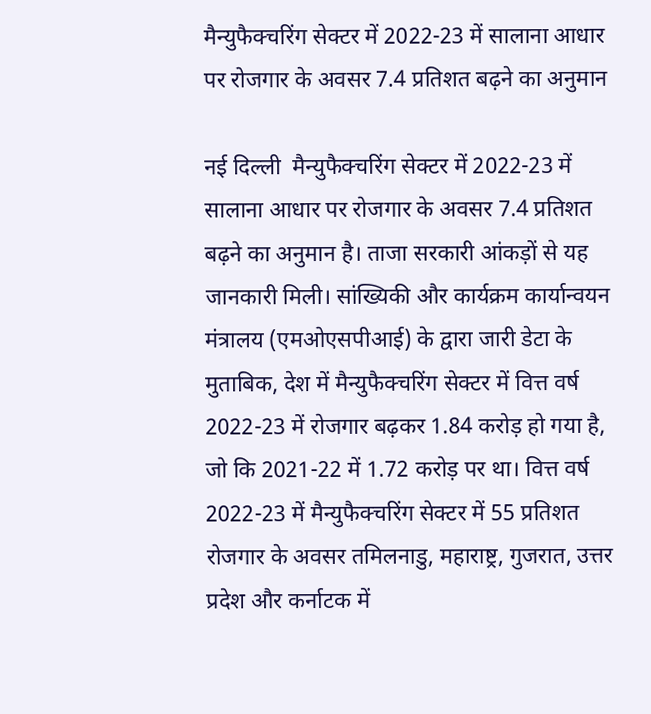मैन्युफैक्चरिंग सेक्टर में 2022-23 में सालाना आधार पर रोजगार के अवसर 7.4 प्रतिशत बढ़ने का अनुमान

नई दिल्ली  मैन्युफैक्चरिंग सेक्टर में 2022-23 में सालाना आधार पर रोजगार के अवसर 7.4 प्रतिशत बढ़ने का अनुमान है। ताजा सरकारी आंकड़ों से यह जानकारी मिली। सांख्यिकी और कार्यक्रम कार्यान्वयन मंत्रालय (एमओएसपीआई) के द्वारा जारी डेटा के मुताबिक, देश में मैन्युफैक्चरिंग सेक्टर में वित्त वर्ष 2022-23 में रोजगार बढ़कर 1.84 करोड़ हो गया है, जो कि 2021-22 में 1.72 करोड़ पर था। वित्त वर्ष 2022-23 में मैन्युफैक्चरिंग सेक्टर में 55 प्रतिशत रोजगार के अवसर तमिलनाडु, महाराष्ट्र, गुजरात, उत्तर प्रदेश और कर्नाटक में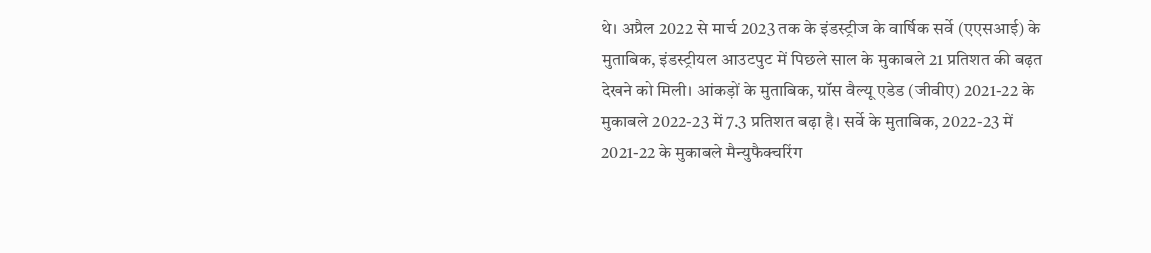थे। अप्रैल 2022 से मार्च 2023 तक के इंडस्ट्रीज के वार्षिक सर्वे (एएसआई) के मुताबिक, इंडस्ट्रीयल आउटपुट में पिछले साल के मुकाबले 21 प्रतिशत की बढ़त देखने को मिली। आंकड़ों के मुताबिक, ग्रॉस वैल्यू एडेड (जीवीए) 2021-22 के मुकाबले 2022-23 में 7.3 प्रतिशत बढ़ा है। सर्वे के मुताबिक, 2022-23 में 2021-22 के मुकाबले मैन्युफैक्चरिंग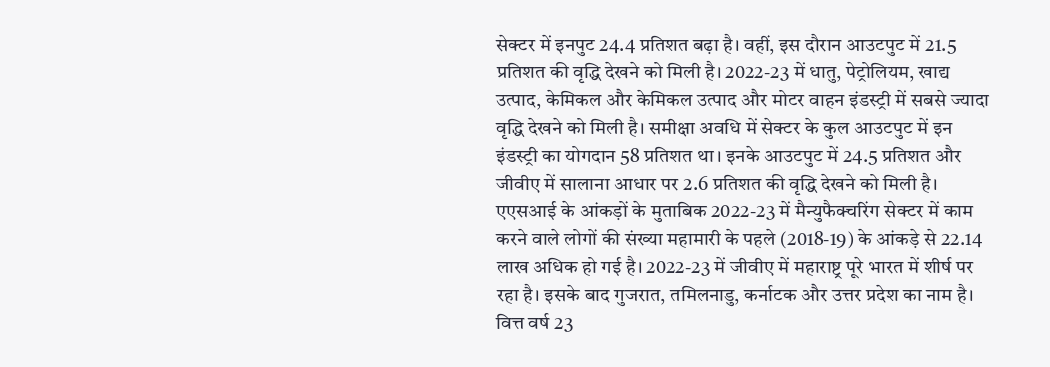सेक्टर में इनपुट 24.4 प्रतिशत बढ़ा है। वहीं, इस दौरान आउटपुट में 21.5 प्रतिशत की वृद्धि देखने को मिली है। 2022-23 में धातु, पेट्रोलियम, खाद्य उत्पाद, केमिकल और केमिकल उत्पाद और मोटर वाहन इंडस्ट्री में सबसे ज्यादा वृद्धि देखने को मिली है। समीक्षा अवधि में सेक्टर के कुल आउटपुट में इन इंडस्ट्री का योगदान 58 प्रतिशत था। इनके आउटपुट में 24.5 प्रतिशत और जीवीए में सालाना आधार पर 2.6 प्रतिशत की वृद्धि देखने को मिली है। एएसआई के आंकड़ों के मुताबिक 2022-23 में मैन्युफैक्चरिंग सेक्टर में काम करने वाले लोगों की संख्या महामारी के पहले (2018-19) के आंकड़े से 22.14 लाख अधिक हो गई है। 2022-23 में जीवीए में महाराष्ट्र पूरे भारत में शीर्ष पर रहा है। इसके बाद गुजरात, तमिलनाडु, कर्नाटक और उत्तर प्रदेश का नाम है। वित्त वर्ष 23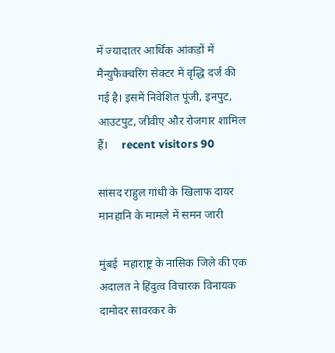में ज्यादातर आर्थिक आंकड़ों में मैन्युफैक्चरिंग सेक्टर में वृद्धि दर्ज की गई है। इसमें निवेशित पूंजी, इनपुट, आउटपुट, जीवीए और रोजगार शामिल हैं।     recent visitors 90

सांसद राहुल गांधी के खिलाफ दायर मानहानि के मामले में समन जारी

मुंबई  महाराष्ट्र के नासिक जिले की एक अदालत ने हिंदुत्व विचारक विनायक दामोदर सावरकर के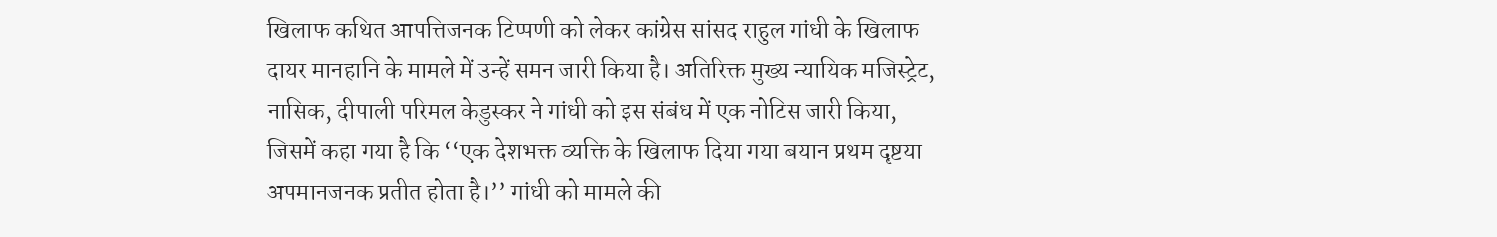खिलाफ कथित आपत्तिजनक टिप्पणी को लेकर कांग्रेस सांसद राहुल गांधी के खिलाफ दायर मानहानि के मामले में उन्हें समन जारी किया है। अतिरिक्त मुख्य न्यायिक मजिस्ट्रेट, नासिक, दीपाली परिमल केडुस्कर ने गांधी को इस संबंध में एक नोटिस जारी किया, जिसमें कहा गया है कि ‘‘एक देशभक्त व्यक्ति के खिलाफ दिया गया बयान प्रथम दृष्टया अपमानजनक प्रतीत होता है।’’ गांधी को मामले की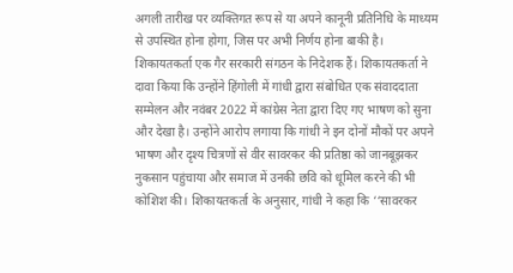अगली तारीख पर व्यक्तिगत रूप से या अपने कानूनी प्रतिनिधि के माध्यम से उपस्थित होना होगा, जिस पर अभी निर्णय होना बाकी है। शिकायतकर्ता एक गैर सरकारी संगठन के निदेशक हैं। शिकायतकर्ता ने दावा किया कि उन्होंने हिंगोली में गांधी द्वारा संबोधित एक संवाददाता सम्मेलन और नवंबर 2022 में कांग्रेस नेता द्वारा दिए गए भाषण को सुना और देखा है। उन्होंने आरोप लगाया कि गांधी ने इन दोनों मौकों पर अपने भाषण और दृश्य चित्रणों से वीर सावरकर की प्रतिष्ठा को जानबूझकर नुकसान पहुंचाया और समाज में उनकी छवि को धूमिल करने की भी कोशिश की। शिकायतकर्ता के अनुसार, गांधी ने कहा कि ‘‘सावरकर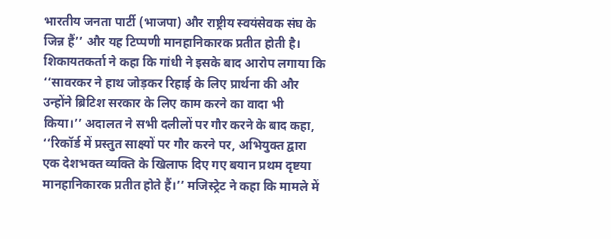भारतीय जनता पार्टी (भाजपा) और राष्ट्रीय स्वयंसेवक संघ के जिन्न हैं’’ और यह टिप्पणी मानहानिकारक प्रतीत होती है। शिकायतकर्ता ने कहा कि गांधी ने इसके बाद आरोप लगाया कि ‘‘सावरकर ने हाथ जोड़कर रिहाई के लिए प्रार्थना की और उन्होंने ब्रिटिश सरकार के लिए काम करने का वादा भी किया।’’ अदालत ने सभी दलीलों पर गौर करने के बाद कहा, ‘‘रिकॉर्ड में प्रस्तुत साक्ष्यों पर गौर करने पर, अभियुक्त द्वारा एक देशभक्त व्यक्ति के खिलाफ दिए गए बयान प्रथम दृष्टया मानहानिकारक प्रतीत होते हैं।’’ मजिस्ट्रेट ने कहा कि मामले में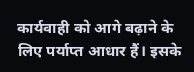कार्यवाही को आगे बढ़ाने के लिए पर्याप्त आधार हैं। इसके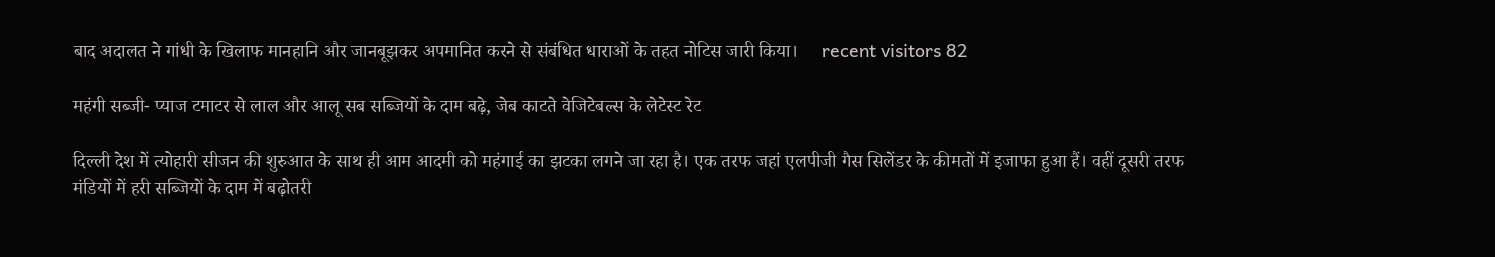बाद अदालत ने गांधी के खिलाफ मानहानि और जानबूझकर अपमानित करने से संबंधित धाराओं के तहत नोटिस जारी किया।     recent visitors 82

महंगी सब्जी- प्याज टमाटर से लाल और आलू सब सब्जियों के दाम बढ़े, जेब काटते वेजिटेबल्स के लेटेस्ट रेट

दिल्ली देश में त्योहारी सीजन की शुरुआत के साथ ही आम आदमी को महंगाई का झटका लगने जा रहा है। एक तरफ जहां एलपीजी गैस सिलेंडर के कीमतों में इजाफा हुआ हैं। वहीं दूसरी तरफ मंडियों में हरी सब्जियों के दाम में बढ़ोतरी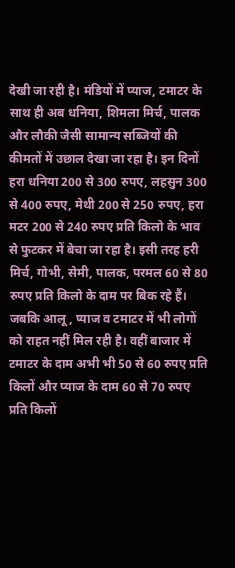देखी जा रही है। मंडियों में प्याज, टमाटर के साथ ही अब धनिया, शिमला मिर्च, पालक और लौकी जैसी सामान्य सब्जियों की कीमतों में उछाल देखा जा रहा है। इन दिनों हरा धनिया 200 से 300 रुपए, लहसुन 300 से 400 रुपए, मेथी 200 से 250 रुपए, हरा मटर 200 से 240 रुपए प्रति किलो के भाव से फुटकर में बेचा जा रहा है। इसी तरह हरी मिर्च, गोभी, सेमी, पालक, परमल 60 से 80 रुपए प्रति किलो के दाम पर बिक रहे हैं। जबकि आलू, प्याज व टमाटर में भी लोगों को राहत नहीं मिल रही है। वहीं बाजार में टमाटर के दाम अभी भी 50 से 60 रुपए प्रति किलों और प्याज के दाम 60 से 70 रुपए प्रति किलों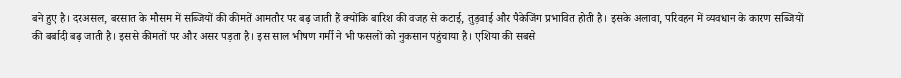बने हुए है। दरअसल, बरसात के मौसम में सब्जियों की कीमतें आमतौर पर बढ़ जाती हैं क्योंकि बारिश की वजह से कटाई, तुड़वाई और पैकेजिंग प्रभावित होती है। इसके अलावा, परिवहन में व्यवधान के कारण सब्जियों की बर्बादी बढ़ जाती है। इससे कीमतों पर और असर पड़ता है। इस साल भीषण गर्मी ने भी फसलों को नुकसान पहुंचाया है। एशिया की सबसे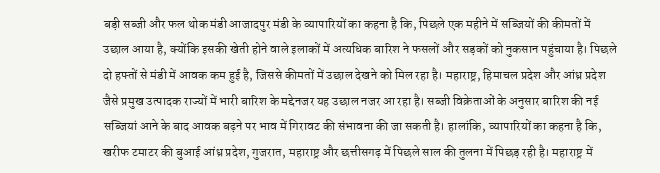बड़ी सब्जी और फल थोक मंडी आजादपुर मंडी के व्यापारियों का कहना है कि, पिछले एक महीने में सब्जियों की कीमतों में उछाल आया है, क्योंकि इसकी खेती होने वाले इलाकों में अत्यधिक बारिश ने फसलों और सड़कों को नुकसान पहुंचाया है। पिछले दो हफ्तों से मंडी में आवक कम हुई है, जिससे कीमतों में उछाल देखने को मिल रहा है। महाराष्ट्र, हिमाचल प्रदेश और आंध्र प्रदेश जैसे प्रमुख उत्पादक राज्यों में भारी बारिश के मद्देनजर यह उछाल नजर आ रहा है। सब्जी विक्रेताओं के अनुसार बारिश की नई सब्जियां आने के बाद आवक बढ़ने पर भाव में गिरावट की संभावना की जा सकती है। हालांकि, व्यापारियों का कहना है कि, खरीफ टमाटर की बुआई आंध्र प्रदेश, गुजरात, महाराष्ट्र और छत्तीसगढ़ में पिछले साल की तुलना में पिछड़ रही है। महाराष्ट्र में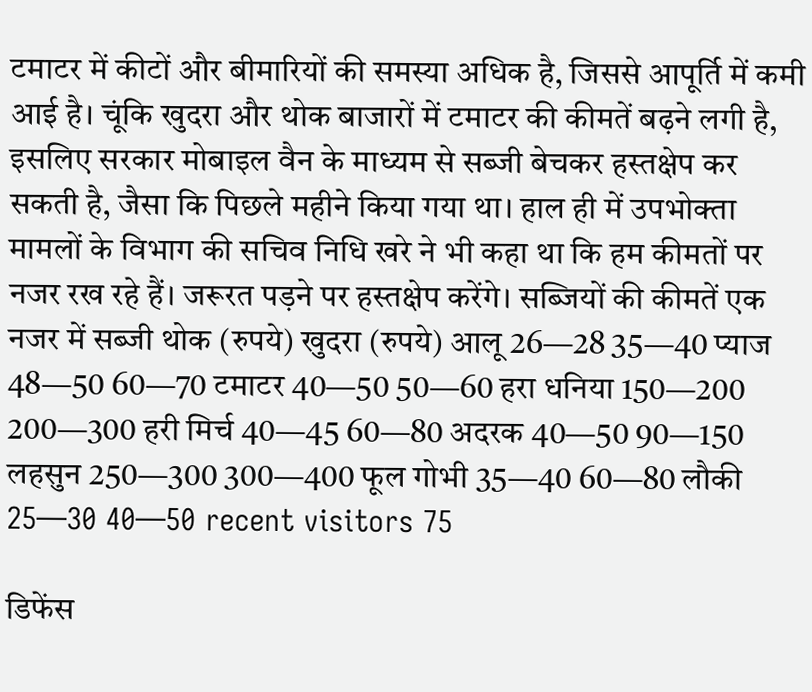टमाटर में कीटों और बीमारियों की समस्या अधिक है, जिससे आपूर्ति में कमी आई है। चूंकि खुदरा और थोक बाजारों में टमाटर की कीमतें बढ़ने लगी है, इसलिए सरकार मोबाइल वैन के माध्यम से सब्जी बेचकर हस्तक्षेप कर सकती है, जैसा कि पिछले महीने किया गया था। हाल ही में उपभोक्ता मामलों के विभाग की सचिव निधि खरे ने भी कहा था कि हम कीमतों पर नजर रख रहे हैं। जरूरत पड़ने पर हस्तक्षेप करेंगे। सब्जियों की कीमतें एक नजर में सब्जी थोक (रुपये) खुदरा (रुपये) आलू 26—28 35—40 प्याज 48—50 60—70 टमाटर 40—50 50—60 हरा धनिया 150—200 200—300 हरी मिर्च 40—45 60—80 अदरक 40—50 90—150 लहसुन 250—300 300—400 फूल गोभी 35—40 60—80 लौकी 25—30 40—50 recent visitors 75

डिफेंस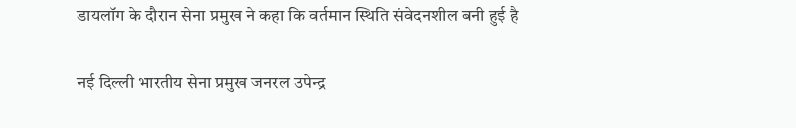डायलॉग के दौरान सेना प्रमुख ने कहा कि वर्तमान स्थिति संवेदनशील बनी हुई है

नई दिल्ली भारतीय सेना प्रमुख जनरल उपेन्द्र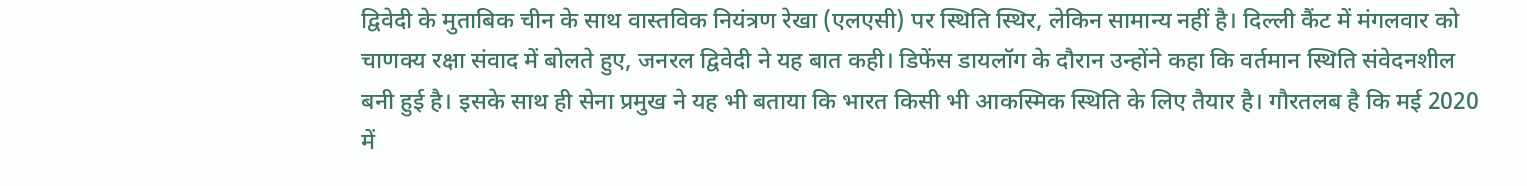द्विवेदी के मुताबिक चीन के साथ वास्तविक नियंत्रण रेखा (एलएसी) पर स्थिति स्थिर, लेकिन सामान्य नहीं है। दिल्ली कैंट में मंगलवार को चाणक्य रक्षा संवाद में बोलते हुए, जनरल द्विवेदी ने यह बात कही। डिफेंस डायलॉग के दौरान उन्होंने कहा कि वर्तमान स्थिति संवेदनशील बनी हुई है। इसके साथ ही सेना प्रमुख ने यह भी बताया कि भारत किसी भी आकस्मिक स्थिति के लिए तैयार है। गौरतलब है कि मई 2020 में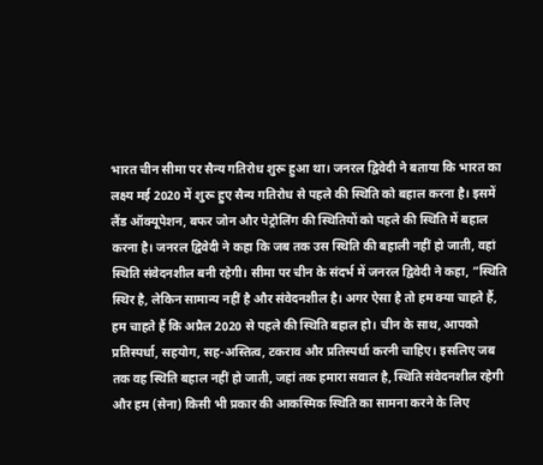भारत चीन सीमा पर सैन्य गतिरोध शुरू हुआ था। जनरल द्विवेदी ने बताया कि भारत का लक्ष्य मई 2020 में शुरू हुए सैन्य गतिरोध से पहले की स्थिति को बहाल करना है। इसमें लैंड ऑक्यूपेशन, बफर जोन और पेट्रोलिंग की स्थितियों को पहले की स्थिति में बहाल करना है। जनरल द्विवेदी ने कहा कि जब तक उस स्थिति की बहाली नहीं हो जाती, वहां स्थिति संवेदनशील बनी रहेगी। सीमा पर चीन के संदर्भ में जनरल द्विवेदी ने कहा, “स्थिति स्थिर है, लेकिन सामान्य नहीं है और संवेदनशील है। अगर ऐसा है तो हम क्या चाहते हैं, हम चाहते हैं कि अप्रैल 2020 से पहले की स्थिति बहाल हो। चीन के साथ, आपको प्रतिस्पर्धा, सहयोग, सह-अस्तित्व, टकराव और प्रतिस्पर्धा करनी चाहिए। इसलिए जब तक वह स्थिति बहाल नहीं हो जाती, जहां तक हमारा सवाल है, स्थिति संवेदनशील रहेगी और हम (सेना) किसी भी प्रकार की आकस्मिक स्थिति का सामना करने के लिए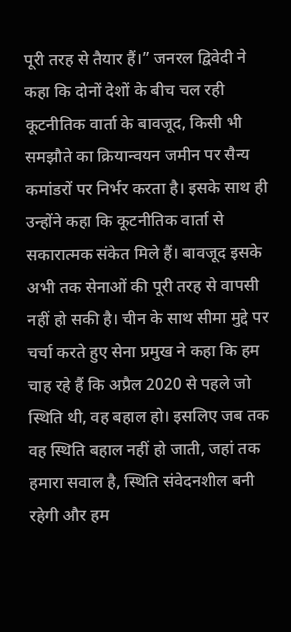पूरी तरह से तैयार हैं।” जनरल द्विवेदी ने कहा कि दोनों देशों के बीच चल रही कूटनीतिक वार्ता के बावजूद, किसी भी समझौते का क्रियान्वयन जमीन पर सैन्य कमांडरों पर निर्भर करता है। इसके साथ ही उन्होंने कहा कि कूटनीतिक वार्ता से सकारात्मक संकेत मिले हैं। बावजूद इसके अभी तक सेनाओं की पूरी तरह से वापसी नहीं हो सकी है। चीन के साथ सीमा मुद्दे पर चर्चा करते हुए सेना प्रमुख ने कहा कि हम चाह रहे हैं कि अप्रैल 2020 से पहले जो स्थिति थी, वह बहाल हो। इसलिए जब तक वह स्थिति बहाल नहीं हो जाती, जहां तक हमारा सवाल है, स्थिति संवेदनशील बनी रहेगी और हम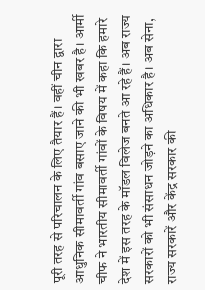पूरी तरह से परिचालन के लिए तैयार हैं। वहीं चीन द्वारा आधुनिक सीमावर्ती गांव बसाए जाने की भी खबर है। आर्मी चीफ ने भारतीय सीमावर्ती गांवों के विषय में कहा कि हमारे देश में इस तरह के मॉडल विलेज बनते आ रहे हैं। अब राज्य सरकारों को भी संसाधन जोड़ने का अधिकार है। अब सेना, राज्य सरकारें और केंद्र सरकार की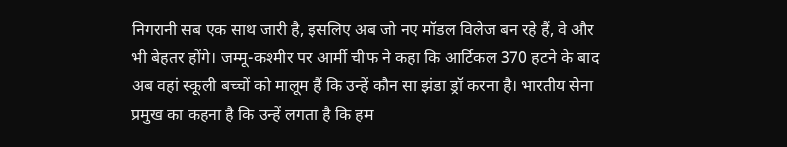निगरानी सब एक साथ जारी है, इसलिए अब जो नए मॉडल विलेज बन रहे हैं, वे और भी बेहतर होंगे। जम्मू-कश्मीर पर आर्मी चीफ ने कहा कि आर्टिकल 370 हटने के बाद अब वहां स्कूली बच्चों को मालूम हैं कि उन्हें कौन सा झंडा ड्रॉ करना है। भारतीय सेना प्रमुख का कहना है कि उन्हें लगता है कि हम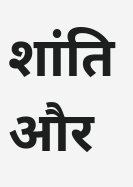शांति और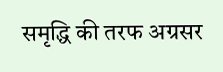समृद्धि की तरफ अग्रसर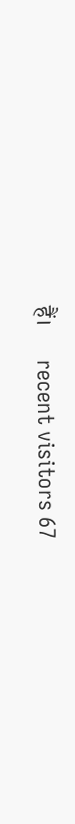हैं।       recent visitors 67